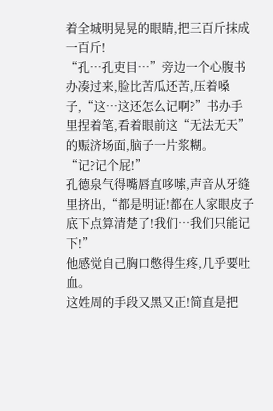着全城明晃晃的眼睛,把三百斤抹成一百斤!
“孔…孔吏目…”旁边一个心腹书办凑过来,脸比苦瓜还苦,压着嗓子,“这…这还怎么记啊?”书办手里捏着笔,看着眼前这“无法无天”的赈济场面,脑子一片浆糊。
“记?记个屁!”
孔德泉气得嘴唇直哆嗦,声音从牙缝里挤出,“都是明证!都在人家眼皮子底下点算清楚了!我们…我们只能记下!”
他感觉自己胸口憋得生疼,几乎要吐血。
这姓周的手段又黑又正!简直是把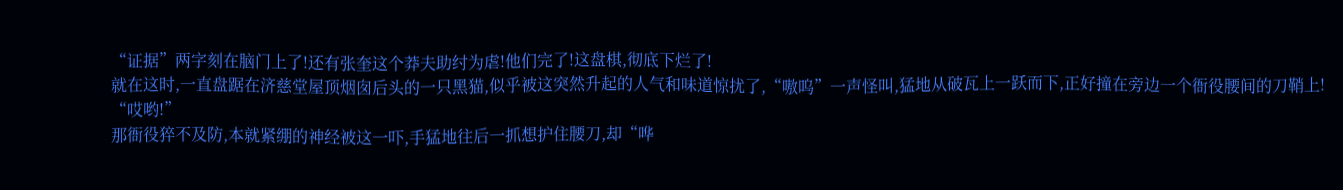“证据”两字刻在脑门上了!还有张奎这个莽夫助纣为虐!他们完了!这盘棋,彻底下烂了!
就在这时,一直盘踞在济慈堂屋顶烟囱后头的一只黑猫,似乎被这突然升起的人气和味道惊扰了,“嗷呜”一声怪叫,猛地从破瓦上一跃而下,正好撞在旁边一个衙役腰间的刀鞘上!
“哎哟!”
那衙役猝不及防,本就紧绷的神经被这一吓,手猛地往后一抓想护住腰刀,却“哗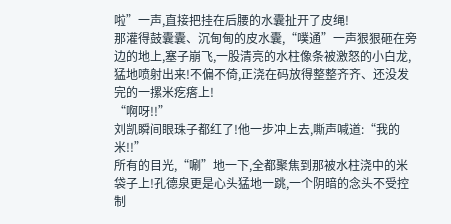啦”一声,直接把挂在后腰的水囊扯开了皮绳!
那灌得鼓囊囊、沉甸甸的皮水囊,“噗通”一声狠狠砸在旁边的地上,塞子崩飞,一股清亮的水柱像条被激怒的小白龙,猛地喷射出来!不偏不倚,正浇在码放得整整齐齐、还没发完的一摞米疙瘩上!
“啊呀!!”
刘凯瞬间眼珠子都红了!他一步冲上去,嘶声喊道:“我的米!!”
所有的目光,“唰”地一下,全都聚焦到那被水柱浇中的米袋子上!孔德泉更是心头猛地一跳,一个阴暗的念头不受控制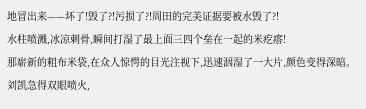地冒出来——坏了!毁了?!污损了?!周田的完美证据要被水毁了?!
水柱喷溅,冰凉刺骨,瞬间打湿了最上面三四个垒在一起的米疙瘩!
那崭新的粗布米袋,在众人惊愕的目光注视下,迅速洇湿了一大片,颜色变得深暗。
刘凯急得双眼喷火,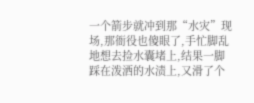一个箭步就冲到那“水灾”现场,那衙役也傻眼了,手忙脚乱地想去捡水囊堵上,结果一脚踩在泼洒的水渍上,又滑了个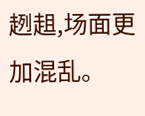趔趄,场面更加混乱。